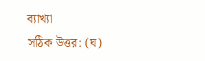ব্যাখ্যা
সঠিক উত্তর: (ঘ)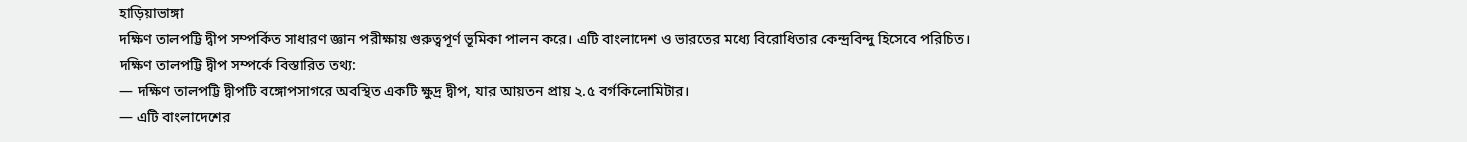হাড়িয়াভাঙ্গা
দক্ষিণ তালপট্টি দ্বীপ সম্পর্কিত সাধারণ জ্ঞান পরীক্ষায় গুরুত্বপূর্ণ ভূমিকা পালন করে। এটি বাংলাদেশ ও ভারতের মধ্যে বিরোধিতার কেন্দ্রবিন্দু হিসেবে পরিচিত।
দক্ষিণ তালপট্টি দ্বীপ সম্পর্কে বিস্তারিত তথ্য:
— দক্ষিণ তালপট্টি দ্বীপটি বঙ্গোপসাগরে অবস্থিত একটি ক্ষুদ্র দ্বীপ, যার আয়তন প্রায় ২.৫ বর্গকিলোমিটার।
— এটি বাংলাদেশের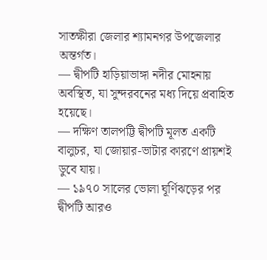সাতক্ষীরা জেলার শ্যামনগর উপজেলার অন্তর্গত।
— দ্বীপটি হাড়িয়াভাঙ্গা নদীর মোহনায় অবস্থিত, যা সুন্দরবনের মধ্য দিয়ে প্রবাহিত হয়েছে।
— দক্ষিণ তালপট্টি দ্বীপটি মূলত একটি বালুচর, যা জোয়ার-ভাটার কারণে প্রায়শই ডুবে যায়।
— ১৯৭০ সালের ভোলা ঘূর্ণিঝড়ের পর দ্বীপটি আরও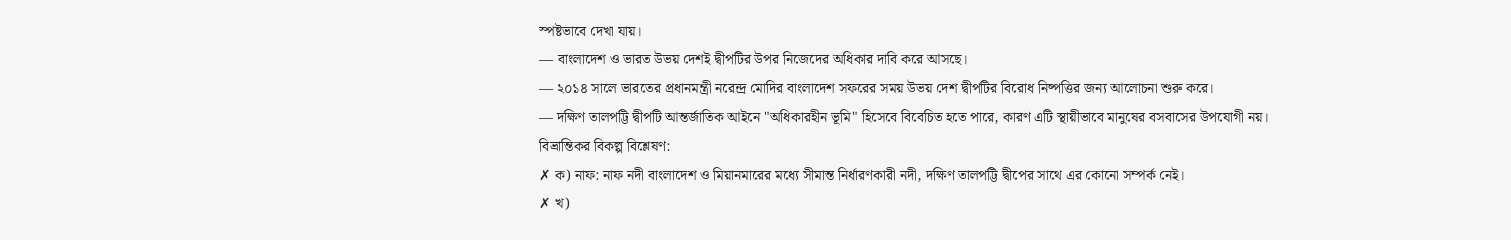স্পষ্টভাবে দেখা যায়।
— বাংলাদেশ ও ভারত উভয় দেশই দ্বীপটির উপর নিজেদের অধিকার দাবি করে আসছে।
— ২০১৪ সালে ভারতের প্রধানমন্ত্রী নরেন্দ্র মোদির বাংলাদেশ সফরের সময় উভয় দেশ দ্বীপটির বিরোধ নিষ্পত্তির জন্য আলোচনা শুরু করে।
— দক্ষিণ তালপট্টি দ্বীপটি আন্তর্জাতিক আইনে "অধিকারহীন ভূমি" হিসেবে বিবেচিত হতে পারে, কারণ এটি স্থায়ীভাবে মানুষের বসবাসের উপযোগী নয়।
বিভ্রান্তিকর বিকল্প বিশ্লেষণ:
✗ ক) নাফ: নাফ নদী বাংলাদেশ ও মিয়ানমারের মধ্যে সীমান্ত নির্ধারণকারী নদী, দক্ষিণ তালপট্টি দ্বীপের সাথে এর কোনো সম্পর্ক নেই।
✗ খ)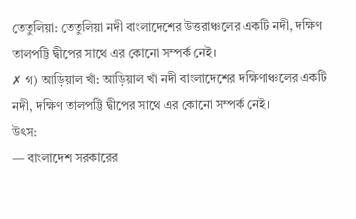তেতুলিয়া: তেতুলিয়া নদী বাংলাদেশের উত্তরাঞ্চলের একটি নদী, দক্ষিণ তালপট্টি দ্বীপের সাথে এর কোনো সম্পর্ক নেই।
✗ গ) আড়িয়াল খাঁ: আড়িয়াল খাঁ নদী বাংলাদেশের দক্ষিণাঞ্চলের একটি নদী, দক্ষিণ তালপট্টি দ্বীপের সাথে এর কোনো সম্পর্ক নেই।
উৎস:
— বাংলাদেশ সরকারের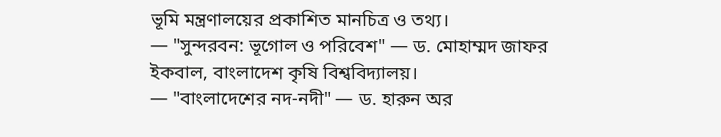ভূমি মন্ত্রণালয়ের প্রকাশিত মানচিত্র ও তথ্য।
— "সুন্দরবন: ভূগোল ও পরিবেশ" — ড. মোহাম্মদ জাফর ইকবাল, বাংলাদেশ কৃষি বিশ্ববিদ্যালয়।
— "বাংলাদেশের নদ-নদী" — ড. হারুন অর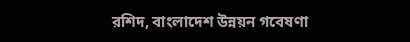রশিদ, বাংলাদেশ উন্নয়ন গবেষণা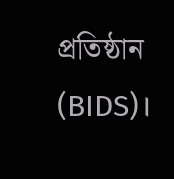প্রতিষ্ঠান (BIDS)।